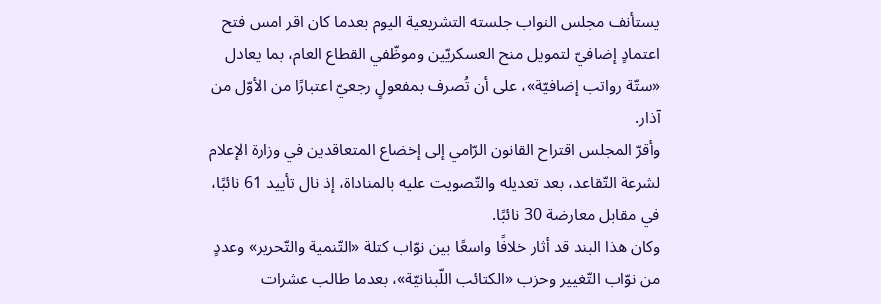يستأنف مجلس النواب جلسته التشريعية اليوم بعدما كان اقر امس فتح اعتمادٍ إضافيّ لتمويل منح العسكريّين وموظّفي القطاع العام، بما يعادل «ستّة رواتب إضافيّة»، على أن تُصرف بمفعولٍ رجعيّ اعتبارًا من الأوّل من آذار.
وأقرّ المجلس اقتراح القانون الرّامي إلى إخضاع المتعاقدين في وزارة الإعلام لشرعة التّقاعد، بعد تعديله والتّصويت عليه بالمناداة، إذ نال تأييد 61 نائبًا، في مقابل معارضة 30 نائبًا.
وكان هذا البند قد أثار خلافًا واسعًا بين نوّاب كتلة «التّنمية والتّحرير» وعددٍ من نوّاب التّغيير وحزب «الكتائب اللّبنانيّة»، بعدما طالب عشرات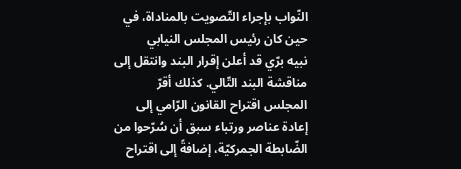النّواب بإجراء التّصويت بالمناداة، في حين كان رئيس المجلس النيابي
نبيه برّي قد أعلن إقرار البند وانتقل إلى مناقشة البند التّالي. كذلك أقرّ المجلس اقتراح القانون الرّامي إلى إعادة عناصر ورتباء سبق أن سُرّحوا من الضّابطة الجمركيّة، إضافةً إلى اقتراح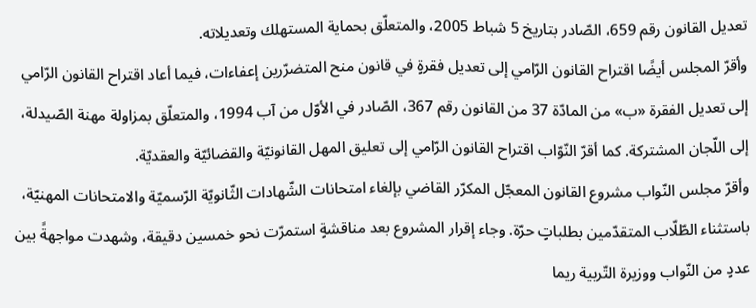تعديل القانون رقم 659، الصّادر بتاريخ 5 شباط 2005، والمتعلّق بحماية المستهلك وتعديلاته.
وأقرّ المجلس أيضًا اقتراح القانون الرّامي إلى تعديل فقرةٍ في قانون منح المتضرّرين إعفاءات، فيما أعاد اقتراح القانون الرّامي إلى تعديل الفقرة «ب» من المادّة 37 من القانون رقم 367، الصّادر في الأوّل من آب 1994، والمتعلّق بمزاولة مهنة الصّيدلة، إلى اللّجان المشتركة. كما أقرّ النّوّاب اقتراح القانون الرّامي إلى تعليق المهل القانونيّة والقضائيّة والعقديّة.
وأقرّ مجلس النّواب مشروع القانون المعجّل المكرّر القاضي بإلغاء امتحانات الشّهادات الثّانويّة الرّسميّة والامتحانات المهنيّة، باستثناء الطّلّاب المتقدّمين بطلباتٍ حرّة. وجاء إقرار المشروع بعد مناقشةٍ استمرّت نحو خمسين دقيقة، وشهدت مواجهةً بين عددٍ من النّواب ووزيرة التّربية ريما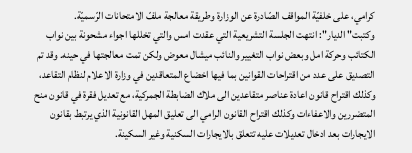كرامي، على خلفيّة المواقف الصّادرة عن الوزارة وطريقة معالجة ملفّ الامتحانات الرّسميّة.
وكتبت" الديار": انتهت الجلسة التشريعية التي عقدت امس والتي تخللها اجواء مشحونة بين نواب الكتائب وحركة امل وبعض نواب التغيير والنائب ميشال معوض ولكن تمت معالجتها في حينه. وقد تم التصديق على عدد من اقتراحات القوانين بما فيها اخضاع المتعاقدين في وزارة الاعلام لنظام التقاعد، وكذلك اقتراح قانون اعادة عناصر متقاعدين الى ملاك الضابطة الجمركية، مع تعديل فقرة في قانون منح المتضررين والاعفاءات وكذلك اقتراح القانون الرامي الى تعليق المهل القانونية الذي يرتبط بقانون الايجارات بعد ادخال تعديلات عليه تتعلق بالايجارات السكنية وغير السكينة.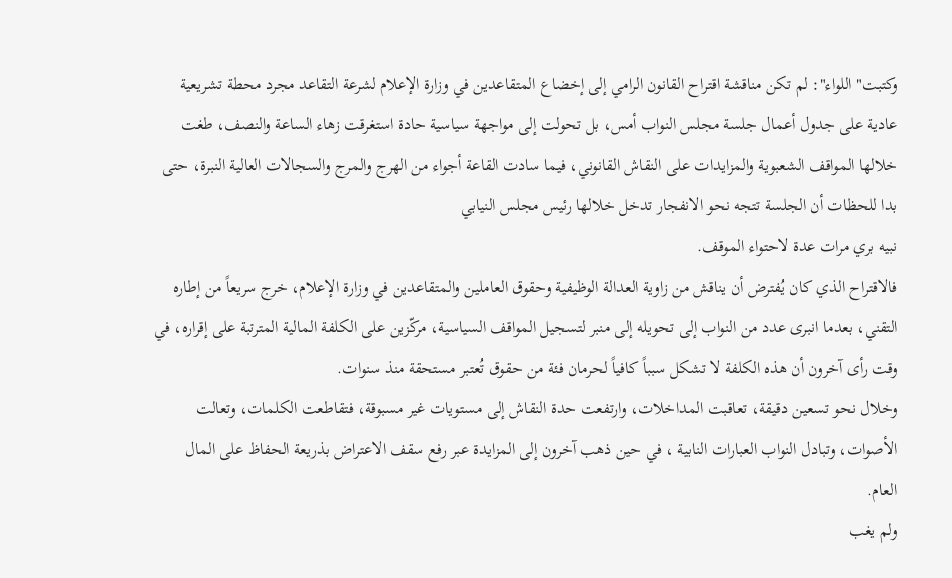وكتبت" اللواء": لم تكن مناقشة اقتراح القانون الرامي إلى إخضاع المتقاعدين في وزارة الإعلام لشرعة التقاعد مجرد محطة تشريعية عادية على جدول أعمال جلسة مجلس النواب أمس، بل تحولت إلى مواجهة سياسية حادة استغرقت زهاء الساعة والنصف، طغت خلالها المواقف الشعبوية والمزايدات على النقاش القانوني، فيما سادت القاعة أجواء من الهرج والمرج والسجالات العالية النبرة، حتى بدا للحظات أن الجلسة تتجه نحو الانفجار تدخل خلالها رئيس مجلس النيابي
نبيه بري مرات عدة لاحتواء الموقف.
فالاقتراح الذي كان يُفترض أن يناقش من زاوية العدالة الوظيفية وحقوق العاملين والمتقاعدين في وزارة الإعلام، خرج سريعاً من إطاره التقني، بعدما انبرى عدد من النواب إلى تحويله إلى منبر لتسجيل المواقف السياسية، مركّزين على الكلفة المالية المترتبة على إقراره، في وقت رأى آخرون أن هذه الكلفة لا تشكل سبباً كافياً لحرمان فئة من حقوق تُعتبر مستحقة منذ سنوات.
وخلال نحو تسعين دقيقة، تعاقبت المداخلات، وارتفعت حدة النقاش إلى مستويات غير مسبوقة، فتقاطعت الكلمات، وتعالت الأصوات، وتبادل النواب العبارات النابية ، في حين ذهب آخرون إلى المزايدة عبر رفع سقف الاعتراض بذريعة الحفاظ على المال العام.
ولم يغب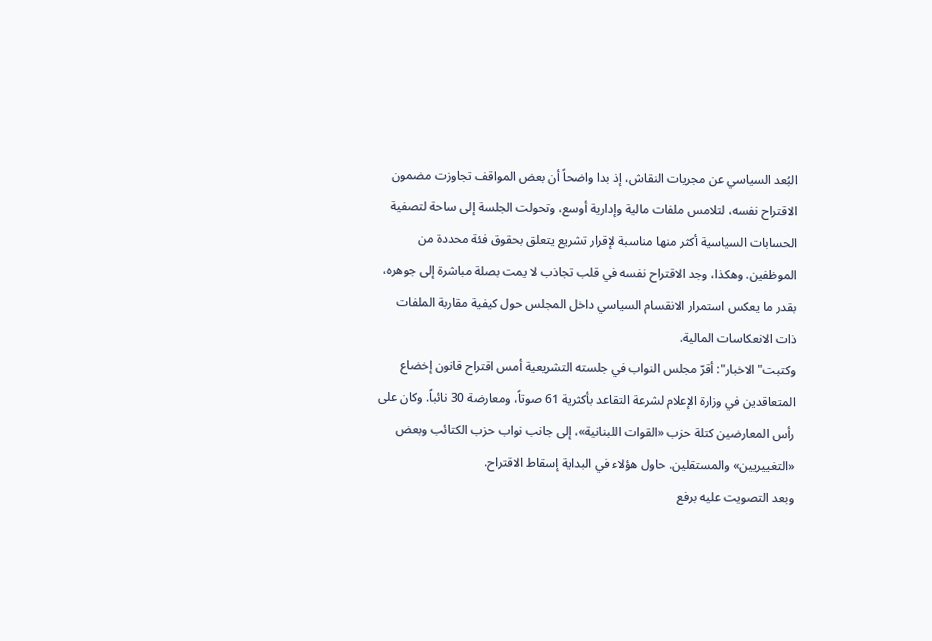البُعد السياسي عن مجريات النقاش، إذ بدا واضحاً أن بعض المواقف تجاوزت مضمون الاقتراح نفسه، لتلامس ملفات مالية وإدارية أوسع، وتحولت الجلسة إلى ساحة لتصفية الحسابات السياسية أكثر منها مناسبة لإقرار تشريع يتعلق بحقوق فئة محددة من الموظفين. وهكذا، وجد الاقتراح نفسه في قلب تجاذب لا يمت بصلة مباشرة إلى جوهره، بقدر ما يعكس استمرار الانقسام السياسي داخل المجلس حول كيفية مقاربة الملفات ذات الانعكاسات المالية.
وكتبت" الاخبار": أقرّ مجلس النواب في جلسته التشريعية أمس اقتراح قانون إخضاع المتعاقدين في وزارة الإعلام لشرعة التقاعد بأكثرية 61 صوتاً، ومعارضة 30 نائباً. وكان على رأس المعارضين كتلة حزب «القوات اللبنانية»، إلى جانب نواب حزب الكتائب وبعض «التغييريين» والمستقلين. حاول هؤلاء في البداية إسقاط الاقتراح.
وبعد التصويت عليه برفع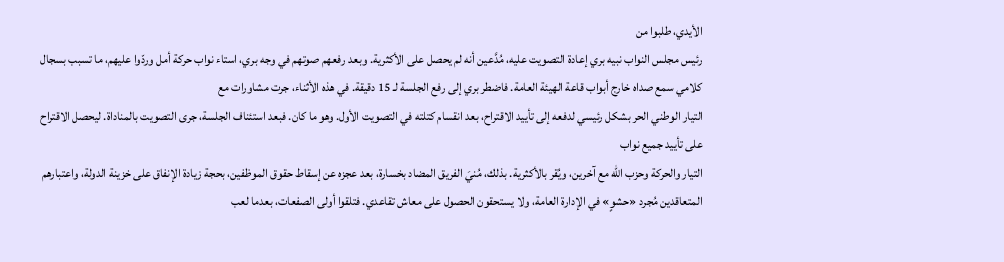الأيدي، طلبوا من
رئيس مجلس النواب نبيه بري إعادة التصويت عليه، مُدَّعين أنه لم يحصل على الأكثرية. وبعد رفعهم صوتهم في وجه بري، استاء نواب حركة أمل وردّوا عليهم، ما تسبب بسجال كلامي سمع صداه خارج أبواب قاعة الهيئة العامة. فاضطر بري إلى رفع الجلسة لـ 15 دقيقة. في هذه الأثناء، جرت مشاورات مع
التيار الوطني الحر بشكل رئيسي لدفعه إلى تأييد الاقتراح، بعد انقسام كتلته في التصويت الأول. وهو ما كان. فبعد استئناف الجلسة، جرى التصويت بالمناداة. ليحصل الاقتراح على تأييد جميع نواب
التيار والحركة وحزب الله مع آخرين، ويُقر بالأكثرية. بذلك، مُنيَ الفريق المضاد بخسارة، بعد عجزه عن إسقاط حقوق الموظفين، بحجة زيادة الإنفاق على خزينة الدولة، واعتبارهم المتعاقدين مُجرد «حشوٍ» في الإدارة العامة، ولا يستحقون الحصول على معاش تقاعدي. فتلقوا أولى الصفعات، بعدما لعب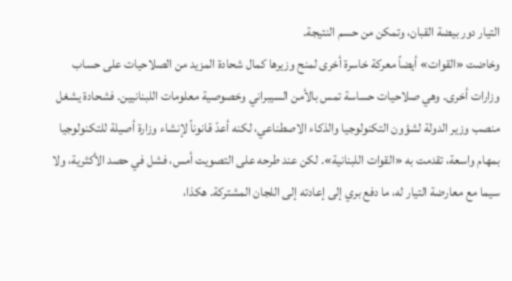التيار دور بيضة القبان، وتمكن من حسم النتيجة.
وخاضت «القوات» أيضاً معركة خاسرة أخرى لمنح وزيرها كمال شحادة المزيد من الصلاحيات على حساب وزارات أخرى. وهي صلاحيات حساسة تمس بالأمن السيبراني وخصوصية معلومات اللبنانيين. فشحادة يشغل منصب وزير الدولة لشؤون التكنولوجيا والذكاء الاصطناعي، لكنه أعدّ قانوناً لإنشاء وزارة أصيلة للتكنولوجيا بمهام واسعة، تقدمت به «القوات اللبنانية». لكن عند طرحه على التصويت أمس، فشل في حصد الأكثرية، ولا سيما مع معارضة التيار له، ما دفع بري إلى إعادته إلى اللجان المشتركة. هكذا،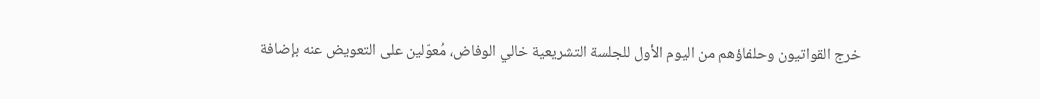خرج القواتيون وحلفاؤهم من اليوم الأول للجلسة التشريعية خالي الوفاض، مُعوّلين على التعويض عنه بإضافة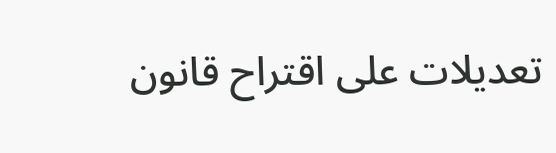تعديلات على اقتراح قانون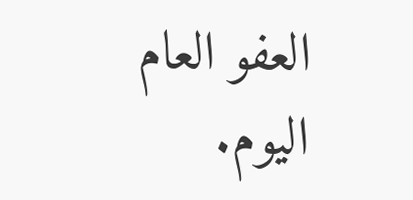العفو العام اليوم.